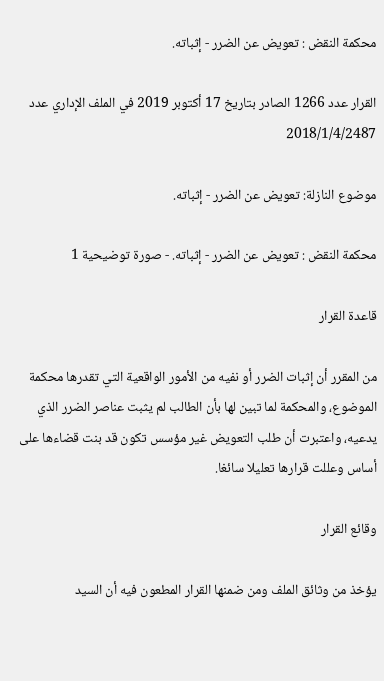محكمة النقض : تعويض عن الضرر - إثباته.

القرار عدد 1266 الصادر بتاريخ 17 أكتوبر 2019 في الملف الإداري عدد 2018/1/4/2487

موضوع النازلة: تعويض عن الضرر - إثباته.

محكمة النقض : تعويض عن الضرر - إثباته. - صورة توضيحية 1

قاعدة القرار

من المقرر أن إثبات الضرر أو نفيه من الأمور الواقعية التي تقدرها محكمة الموضوع، والمحكمة لما تبين لها بأن الطالب لم يثبت عناصر الضرر الذي يدعيه، واعتبرت أن طلب التعويض غير مؤسس تكون قد بنت قضاءها على أساس وعللت قرارها تعليلا سائغا.

وقائع القرار

يؤخذ من وثائق الملف ومن ضمنها القرار المطعون فيه أن السيد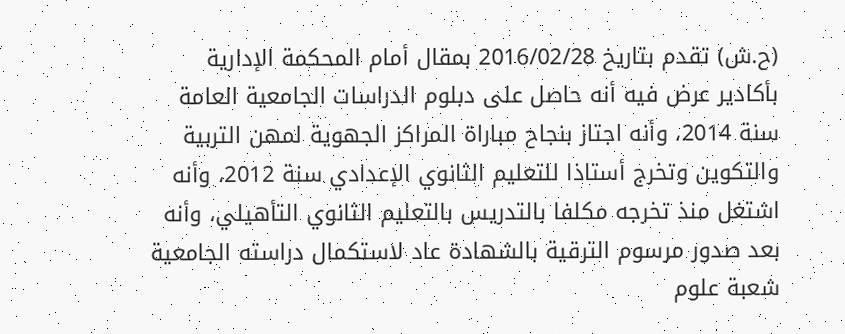(ح.ش) تقدم بتاريخ 2016/02/28 بمقال أمام المحكمة الإدارية بأكادير عرض فيه أنه حاصل على دبلوم الدراسات الجامعية العامة سنة 2014، وأنه اجتاز بنجاح مباراة المراكز الجهوية لمهن التربية والتكوين وتخرج أستاذا للتعليم الثانوي الإعدادي سنة 2012، وأنه اشتغل منذ تخرجه مكلفا بالتدريس بالتعليم الثانوي التأهيلي، وأنه بعد صدور مرسوم الترقية بالشهادة عاد لاستكمال دراسته الجامعية شعبة علوم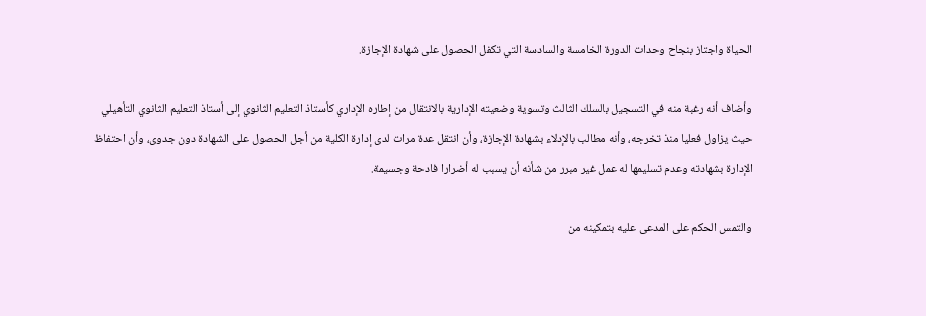الحياة واجتاز بنجاح وحدات الدورة الخامسة والسادسة التي تكفل الحصول على شهادة الإجازة.

وأضاف أنه رغبة منه في التسجيل بالسلك الثالث وتسوية وضعيته الإدارية بالانتقال من إطاره الإداري كأستاذ التعليم الثانوي إلى أستاذ التعليم الثانوي التأهيلي حيث يزاول فعليا منذ تخرجه، وأنه مطالب بالإدلاء بشهادة الإجازة، وأن انتقل عدة مرات لدى إدارة الكلية من أجل الحصول على الشهادة دون جدوى، وأن احتفاظ الإدارة بشهادته وعدم تسليمها له عمل غير مبرر من شأنه أن يسبب له أضرارا فادحة وجسيمة.

والتمس الحكم على المدعى عليه بتمكينه من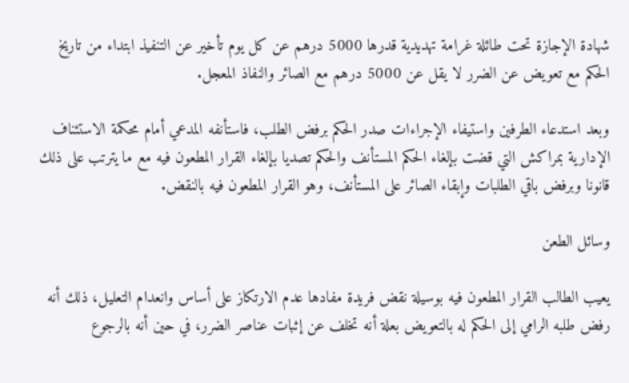شهادة الإجازة تحت طائلة غرامة تهديدية قدرها 5000 درهم عن كل يوم تأخير عن التنفيذ ابتداء من تاريخ الحكم مع تعويض عن الضرر لا يقل عن 5000 درهم مع الصائر والنفاذ المعجل.

وبعد استدعاء الطرفين واستيفاء الإجراءات صدر الحكم برفض الطلب، فاستأنفه المدعي أمام محكمة الاستئناف الإدارية بمراكش التي قضت بإلغاء الحكم المستأنف والحكم تصديا بإلغاء القرار المطعون فيه مع ما يترتب على ذلك قانونا وبرفض باقي الطلبات وإبقاء الصائر على المستأنف، وهو القرار المطعون فيه بالنقض.

وسائل الطعن

يعيب الطالب القرار المطعون فيه بوسيلة نقض فريدة مفادها عدم الارتكاز على أساس وانعدام التعليل، ذلك أنه رفض طلبه الرامي إلى الحكم له بالتعويض بعلة أنه تخلف عن إثبات عناصر الضرر، في حين أنه بالرجوع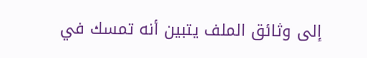إلى وثائق الملف يتبين أنه تمسك في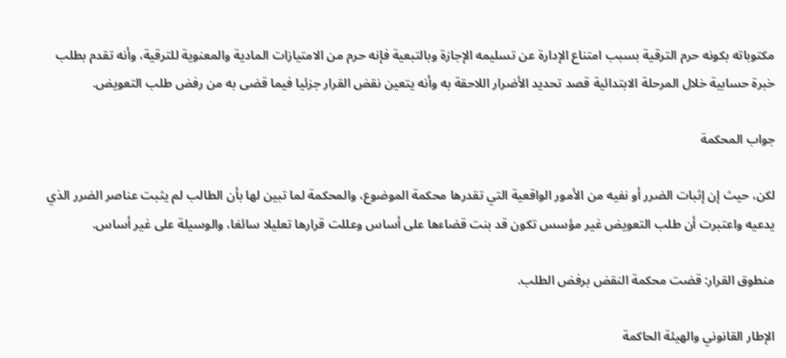مكتوباته بكونه حرم الترقية بسبب امتناع الإدارة عن تسليمه الإجازة وبالتبعية فإنه حرم من الامتيازات المادية والمعنوية للترقية، وأنه تقدم بطلب خبرة حسابية خلال المرحلة الابتدائية قصد تحديد الأضرار اللاحقة به وأنه يتعين نقض القرار جزئيا فيما قضى به من رفض طلب التعويض.

جواب المحكمة

لكن، حيث إن إثبات الضرر أو نفيه من الأمور الواقعية التي تقدرها محكمة الموضوع، والمحكمة لما تبين لها بأن الطالب لم يثبت عناصر الضرر الذي يدعيه واعتبرت أن طلب التعويض غير مؤسس تكون قد بنت قضاءها على أساس وعللت قرارها تعليلا سائغا، والوسيلة على غير أساس.

منطوق القرار: قضت محكمة النقض برفض الطلب.

الإطار القانوني والهيئة الحاكمة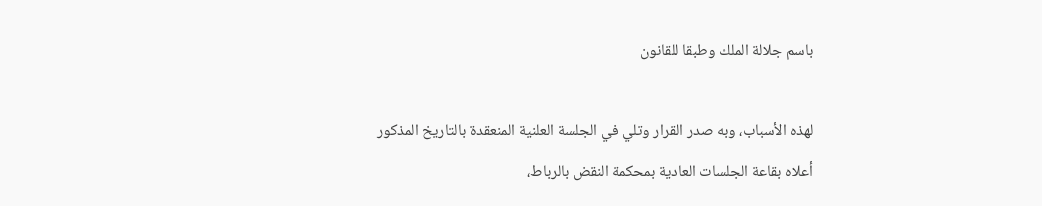باسم جلالة الملك وطبقا للقانون

لهذه الأسباب، وبه صدر القرار وتلي في الجلسة العلنية المنعقدة بالتاريخ المذكور أعلاه بقاعة الجلسات العادية بمحكمة النقض بالرباط،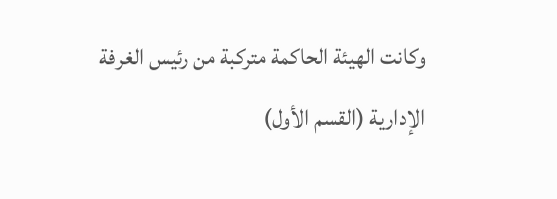وكانت الهيئة الحاكمة متركبة من رئيس الغرفة الإدارية (القسم الأول)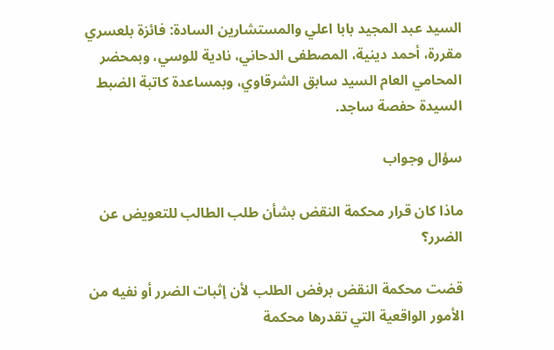السيد عبد المجيد بابا اعلي والمستشارين السادة: فائزة بلعسري مقررة، أحمد دينية، المصطفى الدحاني، نادية للوسي، وبمحضر المحامي العام السيد سابق الشرقاوي، وبمساعدة كاتبة الضبط السيدة حفصة ساجد.

سؤال وجواب

ماذا كان قرار محكمة النقض بشأن طلب الطالب للتعويض عن الضرر؟

قضت محكمة النقض برفض الطلب لأن إثبات الضرر أو نفيه من الأمور الواقعية التي تقدرها محكمة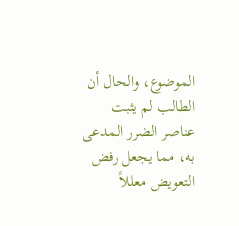الموضوع، والحال أن الطالب لم يثبت عناصر الضرر المدعى به، مما يجعل رفض التعويض معللاً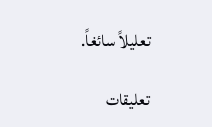تعليلاً سائغاً.

تعليقات